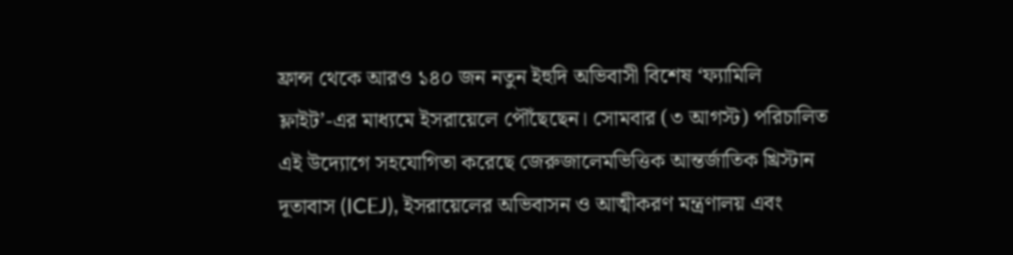ফ্রান্স থেকে আরও ১৪০ জন নতুন ইহুদি অভিবাসী বিশেষ ‘ফ্যামিলি ফ্লাইট’-এর মাধ্যমে ইসরায়েলে পৌঁছেছেন। সোমবার (৩ আগস্ট) পরিচালিত এই উদ্যোগে সহযোগিতা করেছে জেরুজালেমভিত্তিক আন্তর্জাতিক খ্রিস্টান দূতাবাস (ICEJ), ইসরায়েলের অভিবাসন ও আত্মীকরণ মন্ত্রণালয় এবং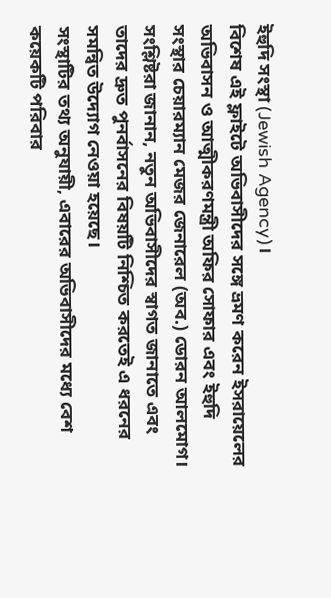ইহুদি সংস্থা (Jewish Agency)।
বিশেষ এই ফ্লাইটে অভিবাসীদের সঙ্গে ভ্রমণ করেন ইসরায়েলের অভিবাসন ও আত্মীকরণমন্ত্রী অফির সোফার এবং ইহুদি সংস্থার চেয়ারম্যান মেজর জেনারেল (অব.) ডোরন আলমোগ। সংশ্লিষ্টরা জানান, নতুন অভিবাসীদের স্বাগত জানাতে এবং তাদের দ্রুত পুনর্বাসনের বিষয়টি নিশ্চিত করতেই এ ধরনের সমন্বিত উদ্যোগ নেওয়া হয়েছে।
সংস্থাটির তথ্য অনুযায়ী, এবারের অভিবাসীদের মধ্যে বেশ কয়েকটি পরিবার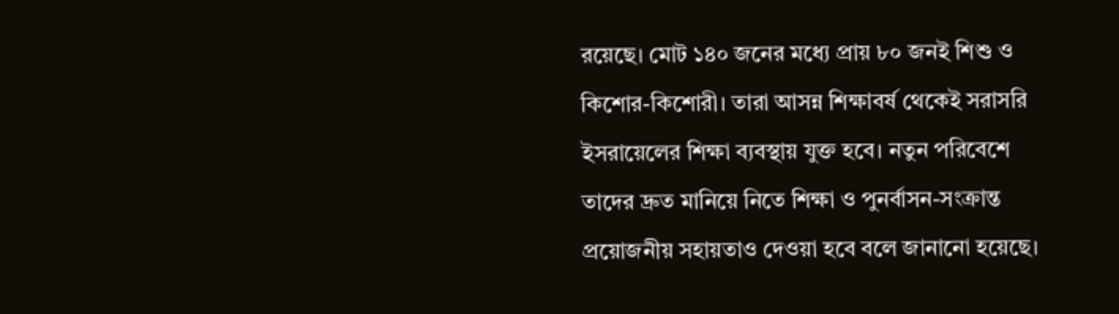রয়েছে। মোট ১৪০ জনের মধ্যে প্রায় ৮০ জনই শিশু ও কিশোর-কিশোরী। তারা আসন্ন শিক্ষাবর্ষ থেকেই সরাসরি ইসরায়েলের শিক্ষা ব্যবস্থায় যুক্ত হবে। নতুন পরিবেশে তাদের দ্রুত মানিয়ে নিতে শিক্ষা ও পুনর্বাসন-সংক্রান্ত প্রয়োজনীয় সহায়তাও দেওয়া হবে বলে জানানো হয়েছে।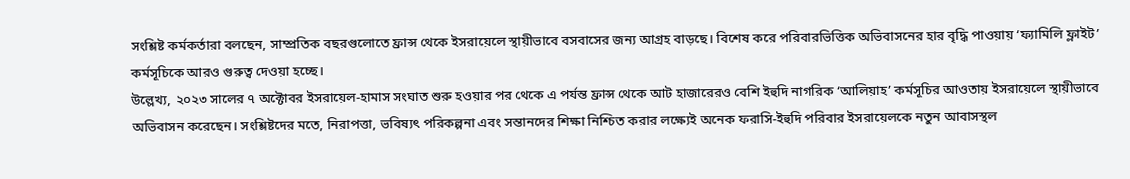সংশ্লিষ্ট কর্মকর্তারা বলছেন, সাম্প্রতিক বছরগুলোতে ফ্রান্স থেকে ইসরায়েলে স্থায়ীভাবে বসবাসের জন্য আগ্রহ বাড়ছে। বিশেষ করে পরিবারভিত্তিক অভিবাসনের হার বৃদ্ধি পাওয়ায় ‘ফ্যামিলি ফ্লাইট’ কর্মসূচিকে আরও গুরুত্ব দেওয়া হচ্ছে।
উল্লেখ্য, ২০২৩ সালের ৭ অক্টোবর ইসরায়েল-হামাস সংঘাত শুরু হওয়ার পর থেকে এ পর্যন্ত ফ্রান্স থেকে আট হাজারেরও বেশি ইহুদি নাগরিক ‘আলিয়াহ’ কর্মসূচির আওতায় ইসরায়েলে স্থায়ীভাবে অভিবাসন করেছেন। সংশ্লিষ্টদের মতে, নিরাপত্তা, ভবিষ্যৎ পরিকল্পনা এবং সন্তানদের শিক্ষা নিশ্চিত করার লক্ষ্যেই অনেক ফরাসি-ইহুদি পরিবার ইসরায়েলকে নতুন আবাসস্থল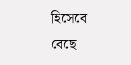হিসেবে বেছে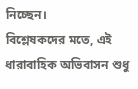নিচ্ছেন।
বিশ্লেষকদের মতে, এই ধারাবাহিক অভিবাসন শুধু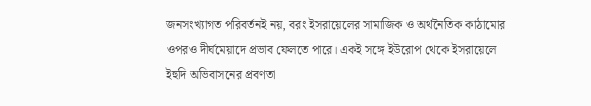জনসংখ্যাগত পরিবর্তনই নয়, বরং ইসরায়েলের সামাজিক ও অর্থনৈতিক কাঠামোর ওপরও দীর্ঘমেয়াদে প্রভাব ফেলতে পারে। একই সঙ্গে ইউরোপ থেকে ইসরায়েলে ইহুদি অভিবাসনের প্রবণতা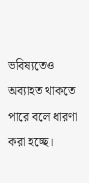ভবিষ্যতেও অব্যাহত থাকতে পারে বলে ধারণা করা হচ্ছে।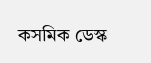কসমিক ডেস্ক